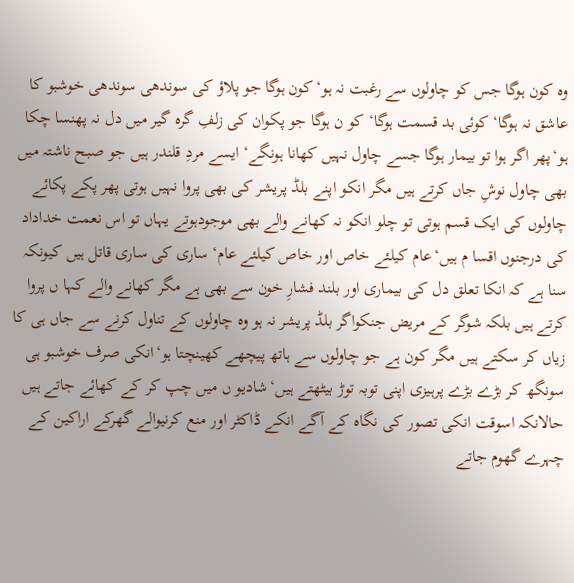وہ کون ہوگا جس کو چاولوں سے رغبت نہ ہو‘کون ہوگا جو پلاؤ کی سوندھی سوندھی خوشبو کا عاشق نہ ہوگا‘ کوئی بد قسمت ہوگا‘کو ن ہوگا جو پکوان کی زلفِ گرہ گیر میں دل نہ پھنسا چکا ہو‘پھر اگر ہوا تو بیمار ہوگا جسے چاول نہیں کھانا ہونگے‘ ایسے مردِ قلندر ہیں جو صبح ناشتہ میں بھی چاول نوشِ جاں کرتے ہیں مگر انکو اپنے بلڈ پریشر کی بھی پروا نہیں ہوتی پھر پکے پکائے چاولوں کی ایک قسم ہوتی تو چلو انکو نہ کھانے والے بھی موجودہوتے یہاں تو اس نعمت خداداد کی درجنوں اقسا م ہیں‘عام کیلئے خاص اور خاص کیلئے عام‘ ساری کی ساری قاتل ہیں کیونکہ سنا ہے کہ انکا تعلق دل کی بیماری اور بلند فشارِ خون سے بھی ہے مگر کھانے والے کہا ں پروا کرتے ہیں بلکہ شوگر کے مریض جنکواگر بلڈ پریشر نہ ہو وہ چاولوں کے تناول کرنے سے جاں ہی کا زیاں کر سکتے ہیں مگر کون ہے جو چاولوں سے ہاتھ پیچھے کھینچتا ہو‘انکی صرف خوشبو ہی سونگھ کر بڑے بڑے پرہیزی اپنی توبہ توڑ بیٹھتے ہیں‘شادیو ں میں چپ کر کے کھائے جاتے ہیں حالانکہ اسوقت انکی تصور کی نگاہ کے آگے انکے ڈاکٹر اور منع کرنیوالے گھرکے اراکین کے چہرے گھوم جاتے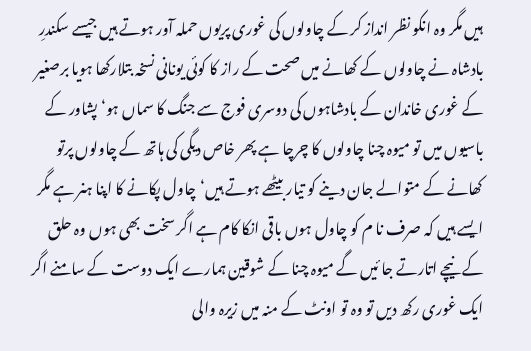ہیں مگر وہ انکو نظر انداز کر کے چاولوں کی غوری پریوں حملہ آور ہوتے ہیں جیسے سکندرِ بادشاہ نے چاولوں کے کھانے میں صحت کے راز کا کوئی یونانی نسخہ بتلارکھا ہویا برصغیر کے غوری خاندان کے بادشاہوں کی دوسری فوج سے جنگ کا سماں ہو‘پشاور کے باسیوں میں تو میوہ چنا چاولوں کا چرچا ہے پھر خاص دیگی کی ہاتھ کے چاولوں پرتو کھانے کے متوالے جان دینے کو تیار بیٹھے ہوتے ہیں‘چاول پکانے کا اپنا ہنر ہے مگر ایسے ہیں کہ صرف نا م کو چاول ہوں باقی انکا کام ہے اگر سخت بھی ہوں وہ حلق کے نیچے اتارتے جا ئیں گے میوہ چنا کے شوقین ہمارے ایک دوست کے سامنے اگر ایک غوری رکھ دیں تو وہ تو اونٹ کے منہ میں زیرہ والی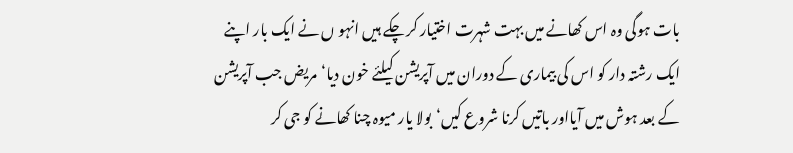بات ہوگی وہ اس کھانے میں بہت شہرت اختیار کر چکے ہیں انہو ں نے ایک بار اپنے ایک رشتہ دار کو اس کی بیماری کے دوران میں آپریشن کیلئے خون دیا‘مریض جب آپریشن کے بعد ہوش میں آیااور باتیں کرنا شروع کیں‘بولا یار میوہ چنا کھانے کو جی کر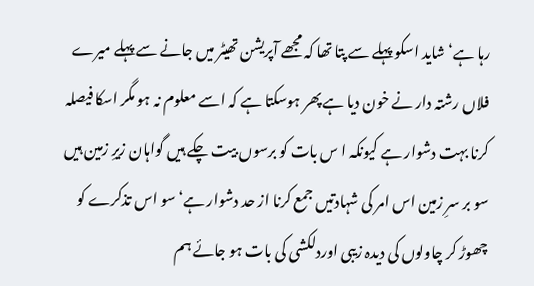رہا ہے‘شاید اسکو پہلے سے پتا تھا کہ مجھے آپریشن تھیٹر میں جانے سے پہلے میرے فلاں رشتہ دار نے خون دیا ہے پھر ہوسکتا ہے کہ اسے معلوم نہ ہو مگر اسکا فیصلہ کرنا بہت دشوار ہے کیونکہ ا س بات کو برسوں بیت چکے ہیں گواہان زیرِ زمین ہیں سو بر سرِ زمین اس امر کی شہادتیں جمع کرنا از حد دشوار ہے‘سو اس تذکرے کو چھوڑ کر چاولوں کی دیدہ زیبی اوردلکشی کی بات ہو جائے ہم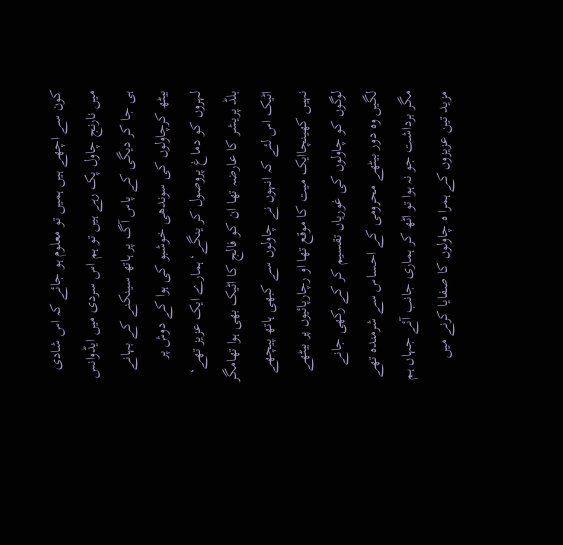کون سے اچھے ہیں ہمیں تو معلوم ہو جائے کہ اس شادی میں نارنج چاول پک رہے ہیں تو ہم اس سردی میں ایڈوانس ہی جا کر دیگی کے پاس آگ پر ہاتھ سینکنے کے بہانے بیٹھ کرچاولوں کی سوندھی خوشبو کی ہوا کے دوش پر لہروں کو دماغ پروصول کر ینگے‘ہمارے ایک عزیز تھے‘ بلڈ پریشر کا عارضہ تھا ان کو فالج کا اٹیک بھی ہوا تھامگر اٹیک اس لئے کہ انہوں نے چاولوں سے کبھی ہاتھ پیچھے نہیں کھینچاایک میت کا موقع تھا او رچارپائیوں پر بیٹھے لوگوں کو چاولوں کی غوریاں تقسیم کر کے رکھی جانے لگیں وہ دور بیٹھے محرومی کے احساس سے شرمندہ تھے مگر برداشت جو نہ ہوا تو اٹھ کر ہماری جانب آئے جہاں ہم مزید تین عزیزوں کے ہمرا ہ چاولوں کا صفایا کرنے میں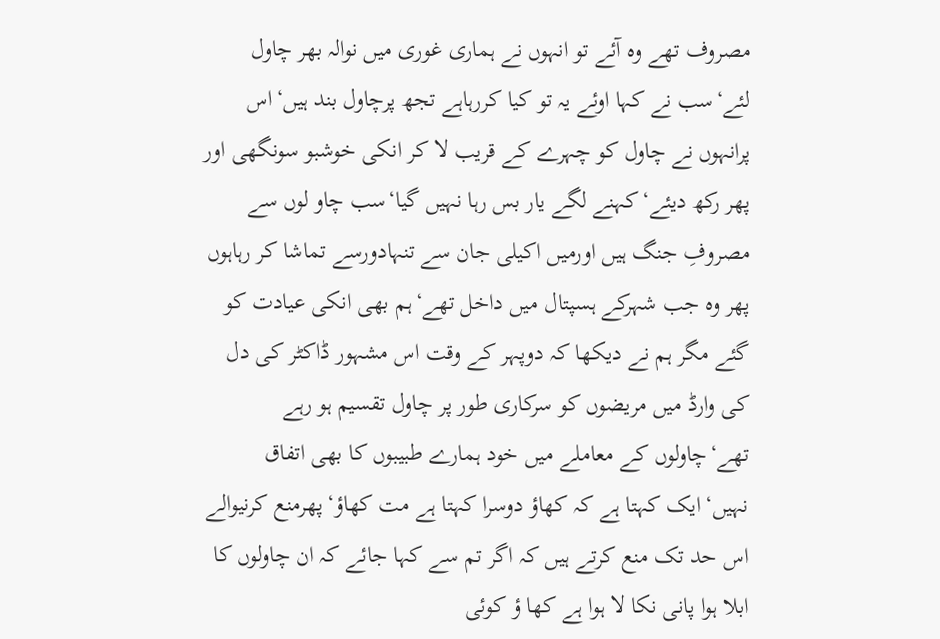مصروف تھے وہ آئے تو انہوں نے ہماری غوری میں نوالہ بھر چاول لئے‘سب نے کہا اوئے یہ تو کیا کررہاہے تجھ پرچاول بند ہیں‘اس پرانہوں نے چاول کو چہرے کے قریب لا کر انکی خوشبو سونگھی اور پھر رکھ دیئے‘کہنے لگے یار بس رہا نہیں گیا‘سب چاو لوں سے مصروفِ جنگ ہیں اورمیں اکیلی جان سے تنہادورسے تماشا کر رہاہوں پھر وہ جب شہرکے ہسپتال میں داخل تھے‘ہم بھی انکی عیادت کو گئے مگر ہم نے دیکھا کہ دوپہر کے وقت اس مشہور ڈاکٹر کی دل کی وارڈ میں مریضوں کو سرکاری طور پر چاول تقسیم ہو رہے تھے‘چاولوں کے معاملے میں خود ہمارے طبیبوں کا بھی اتفاق نہیں‘ایک کہتا ہے کہ کھاؤ دوسرا کہتا ہے مت کھاؤ‘پھرمنع کرنیوالے اس حد تک منع کرتے ہیں کہ اگر تم سے کہا جائے کہ ان چاولوں کا ابلا ہوا پانی نکا لا ہوا ہے کھا ؤ کوئی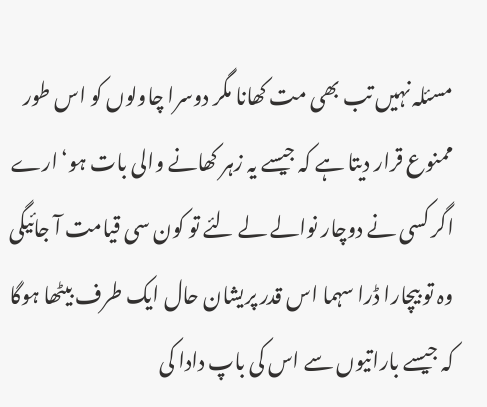مسئلہ نہیں تب بھی مت کھانا مگر دوسرا چاولوں کو اس طور ممنوع قرار دیتا ہے کہ جیسے یہ زہر کھانے والی بات ہو‘ارے اگر کسی نے دوچار نوالے لے لئے تو کون سی قیامت آ جائیگی وہ تو بیچارا ڈرا سہما اس قدر پریشان حال ایک طرف بیٹھا ہوگا کہ جیسے باراتیوں سے اس کی باپ دادا کی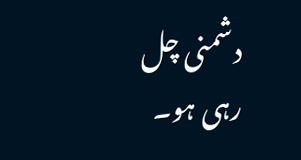دشمنی چل رہی ہو۔